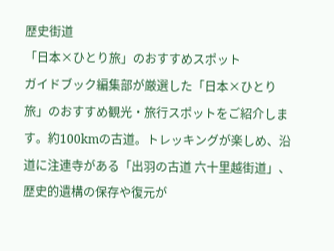歴史街道
「日本×ひとり旅」のおすすめスポット
ガイドブック編集部が厳選した「日本×ひとり旅」のおすすめ観光・旅行スポットをご紹介します。約100kmの古道。トレッキングが楽しめ、沿道に注連寺がある「出羽の古道 六十里越街道」、歴史的遺構の保存や復元が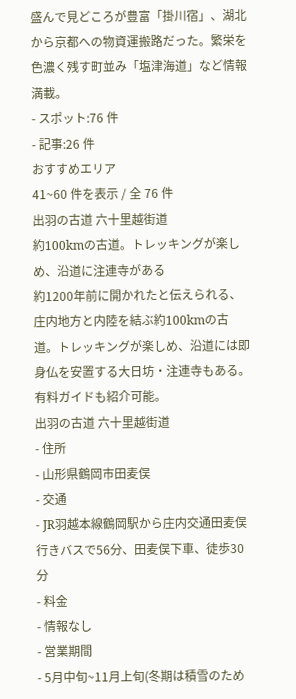盛んで見どころが豊富「掛川宿」、湖北から京都への物資運搬路だった。繁栄を色濃く残す町並み「塩津海道」など情報満載。
- スポット:76 件
- 記事:26 件
おすすめエリア
41~60 件を表示 / 全 76 件
出羽の古道 六十里越街道
約100kmの古道。トレッキングが楽しめ、沿道に注連寺がある
約1200年前に開かれたと伝えられる、庄内地方と内陸を結ぶ約100kmの古道。トレッキングが楽しめ、沿道には即身仏を安置する大日坊・注連寺もある。有料ガイドも紹介可能。
出羽の古道 六十里越街道
- 住所
- 山形県鶴岡市田麦俣
- 交通
- JR羽越本線鶴岡駅から庄内交通田麦俣行きバスで56分、田麦俣下車、徒歩30分
- 料金
- 情報なし
- 営業期間
- 5月中旬~11月上旬(冬期は積雪のため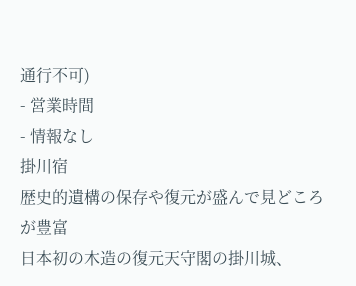通行不可)
- 営業時間
- 情報なし
掛川宿
歴史的遺構の保存や復元が盛んで見どころが豊富
日本初の木造の復元天守閣の掛川城、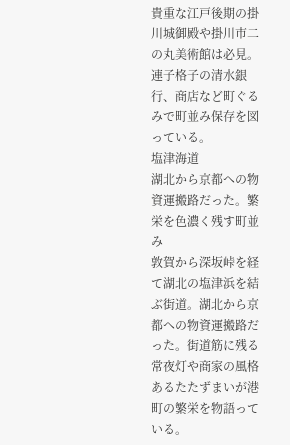貴重な江戸後期の掛川城御殿や掛川市二の丸美術館は必見。連子格子の清水銀行、商店など町ぐるみで町並み保存を図っている。
塩津海道
湖北から京都への物資運搬路だった。繁栄を色濃く残す町並み
敦賀から深坂峠を経て湖北の塩津浜を結ぶ街道。湖北から京都への物資運搬路だった。街道筋に残る常夜灯や商家の風格あるたたずまいが港町の繁栄を物語っている。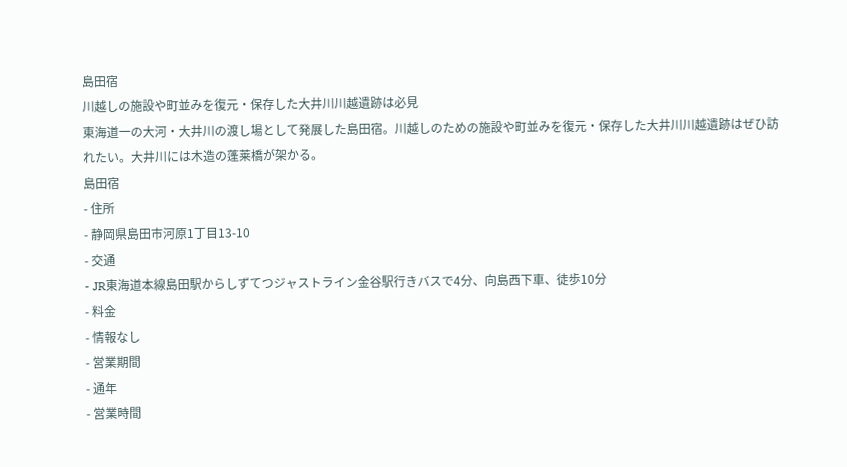島田宿
川越しの施設や町並みを復元・保存した大井川川越遺跡は必見
東海道一の大河・大井川の渡し場として発展した島田宿。川越しのための施設や町並みを復元・保存した大井川川越遺跡はぜひ訪れたい。大井川には木造の蓬莱橋が架かる。
島田宿
- 住所
- 静岡県島田市河原1丁目13-10
- 交通
- JR東海道本線島田駅からしずてつジャストライン金谷駅行きバスで4分、向島西下車、徒歩10分
- 料金
- 情報なし
- 営業期間
- 通年
- 営業時間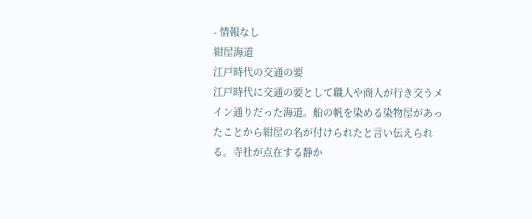- 情報なし
紺屋海道
江戸時代の交通の要
江戸時代に交通の要として職人や商人が行き交うメイン通りだった海道。船の帆を染める染物屋があったことから紺屋の名が付けられたと言い伝えられる。寺社が点在する静か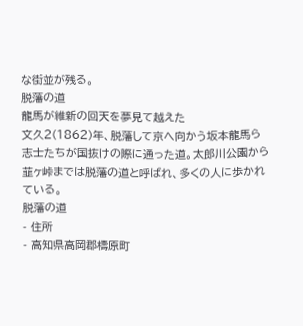な街並が残る。
脱藩の道
龍馬が維新の回天を夢見て越えた
文久2(1862)年、脱藩して京へ向かう坂本龍馬ら志士たちが国抜けの際に通った道。太郎川公園から韮ヶ峠までは脱藩の道と呼ばれ、多くの人に歩かれている。
脱藩の道
- 住所
- 高知県高岡郡檮原町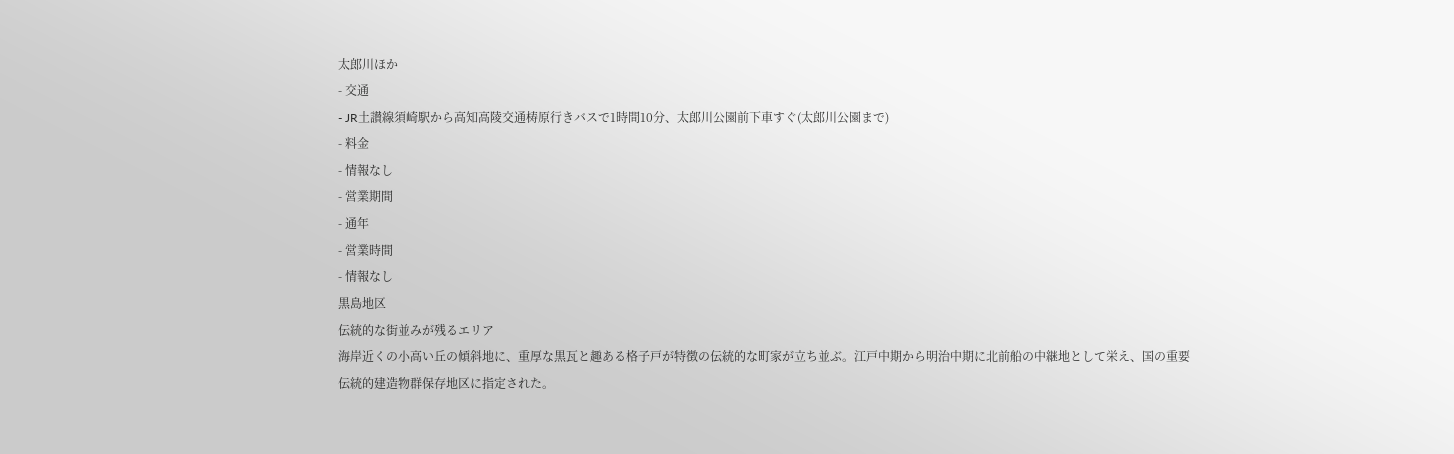太郎川ほか
- 交通
- JR土讃線須崎駅から高知高陵交通梼原行きバスで1時間10分、太郎川公園前下車すぐ(太郎川公園まで)
- 料金
- 情報なし
- 営業期間
- 通年
- 営業時間
- 情報なし
黒島地区
伝統的な街並みが残るエリア
海岸近くの小高い丘の傾斜地に、重厚な黒瓦と趣ある格子戸が特徴の伝統的な町家が立ち並ぶ。江戸中期から明治中期に北前船の中継地として栄え、国の重要伝統的建造物群保存地区に指定された。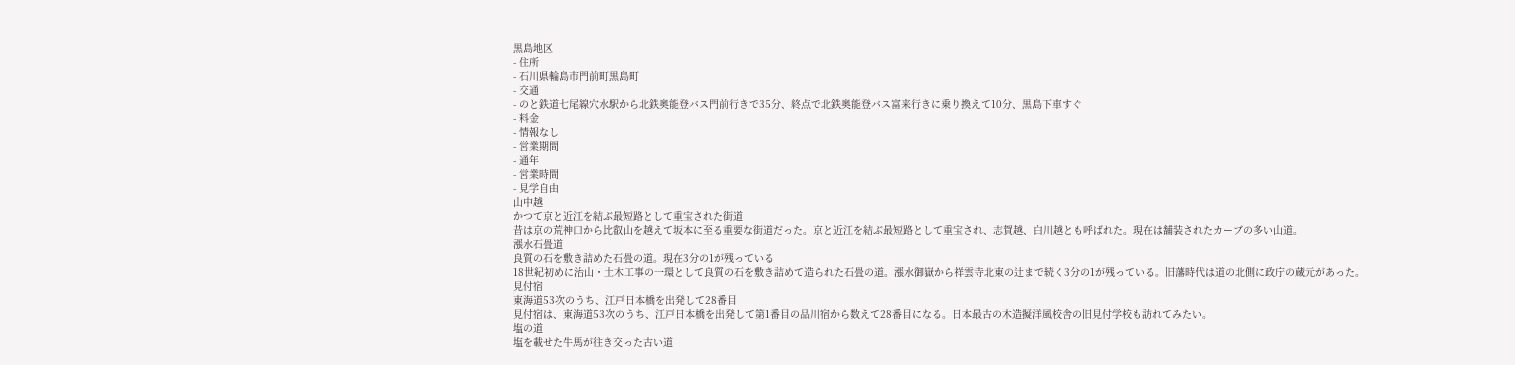黒島地区
- 住所
- 石川県輪島市門前町黒島町
- 交通
- のと鉄道七尾線穴水駅から北鉄奥能登バス門前行きで35分、終点で北鉄奥能登バス富来行きに乗り換えて10分、黒島下車すぐ
- 料金
- 情報なし
- 営業期間
- 通年
- 営業時間
- 見学自由
山中越
かつて京と近江を結ぶ最短路として重宝された街道
昔は京の荒神口から比叡山を越えて坂本に至る重要な街道だった。京と近江を結ぶ最短路として重宝され、志賀越、白川越とも呼ばれた。現在は舗装されたカーブの多い山道。
漲水石畳道
良質の石を敷き詰めた石畳の道。現在3分の1が残っている
18世紀初めに治山・土木工事の一環として良質の石を敷き詰めて造られた石畳の道。漲水御嶽から祥雲寺北東の辻まで続く3分の1が残っている。旧藩時代は道の北側に政庁の蔵元があった。
見付宿
東海道53次のうち、江戸日本橋を出発して28番目
見付宿は、東海道53次のうち、江戸日本橋を出発して第1番目の品川宿から数えて28番目になる。日本最古の木造擬洋風校舎の旧見付学校も訪れてみたい。
塩の道
塩を載せた牛馬が往き交った古い道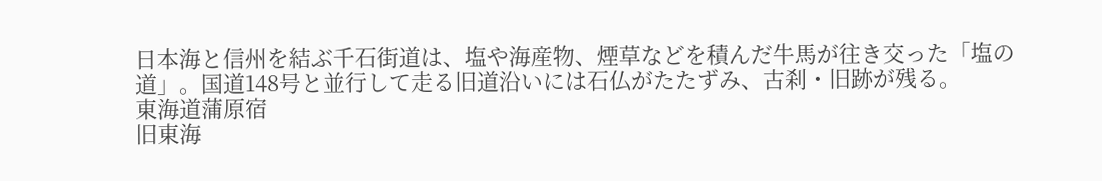日本海と信州を結ぶ千石街道は、塩や海産物、煙草などを積んだ牛馬が往き交った「塩の道」。国道148号と並行して走る旧道沿いには石仏がたたずみ、古刹・旧跡が残る。
東海道蒲原宿
旧東海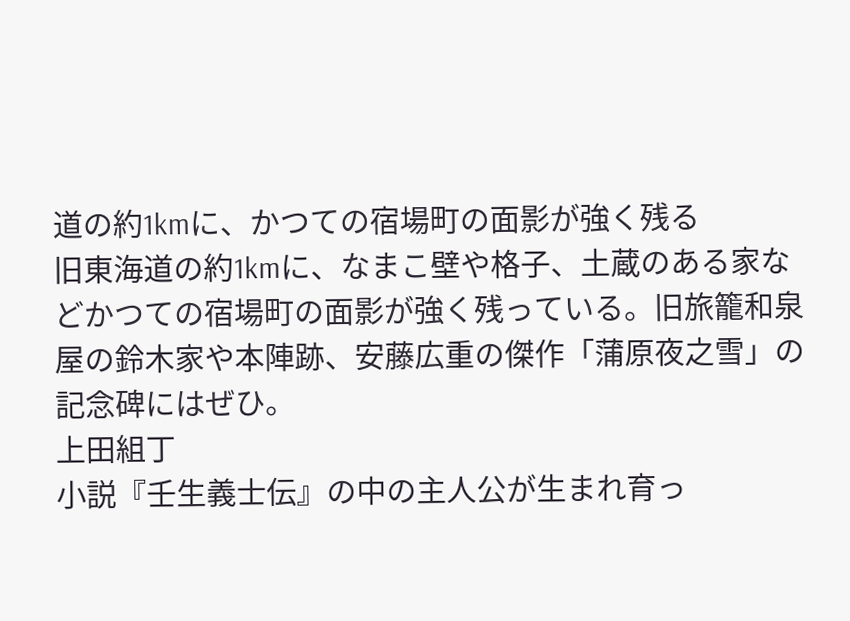道の約1kmに、かつての宿場町の面影が強く残る
旧東海道の約1kmに、なまこ壁や格子、土蔵のある家などかつての宿場町の面影が強く残っている。旧旅籠和泉屋の鈴木家や本陣跡、安藤広重の傑作「蒲原夜之雪」の記念碑にはぜひ。
上田組丁
小説『壬生義士伝』の中の主人公が生まれ育っ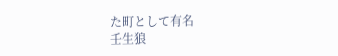た町として有名
壬生狼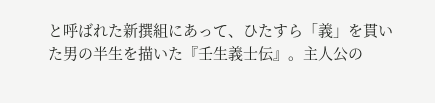と呼ばれた新撰組にあって、ひたすら「義」を貫いた男の半生を描いた『壬生義士伝』。主人公の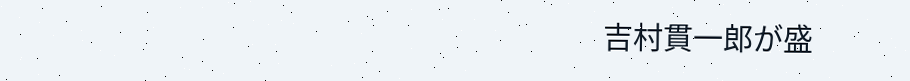吉村貫一郎が盛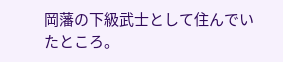岡藩の下級武士として住んでいたところ。